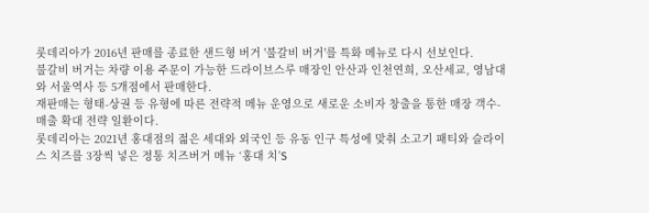롯데리아가 2016년 판매를 종료한 샌드형 버거 '불갈비 버거'를 특화 메뉴로 다시 선보인다.
불갈비 버거는 차량 이용 주문이 가능한 드라이브스루 매장인 안산과 인천연희, 오산세교, 영남대와 서울역사 등 5개점에서 판매한다.
재판매는 형태-상권 등 유형에 따른 전략적 메뉴 운영으로 새로운 소비자 창출을 통한 매장 객수-매출 확대 전략 일환이다.
롯데리아는 2021년 홍대점의 젊은 세대와 외국인 등 유동 인구 특성에 맞춰 소고기 패티와 슬라이스 치즈를 3장씩 넣은 정통 치즈버거 메뉴 ‘홍대 치’S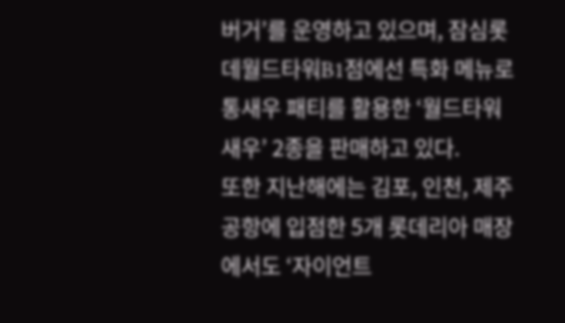버거’를 운영하고 있으며, 잠심롯데월드타워B1점에선 특화 메뉴로 통새우 패티를 활용한 ‘월드타워 새우’ 2종을 판매하고 있다.
또한 지난해에는 김포, 인천, 제주공항에 입점한 5개 롯데리아 매장에서도 ‘자이언트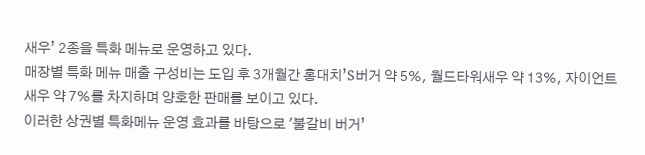새우’ 2종을 특화 메뉴로 운영하고 있다.
매장별 특화 메뉴 매출 구성비는 도입 후 3개월간 홍대치’S버거 약 5%, 월드타워새우 약 13%, 자이언트 새우 약 7%를 차지하며 양호한 판매를 보이고 있다.
이러한 상권별 특화메뉴 운영 효과를 바탕으로 '불갈비 버거’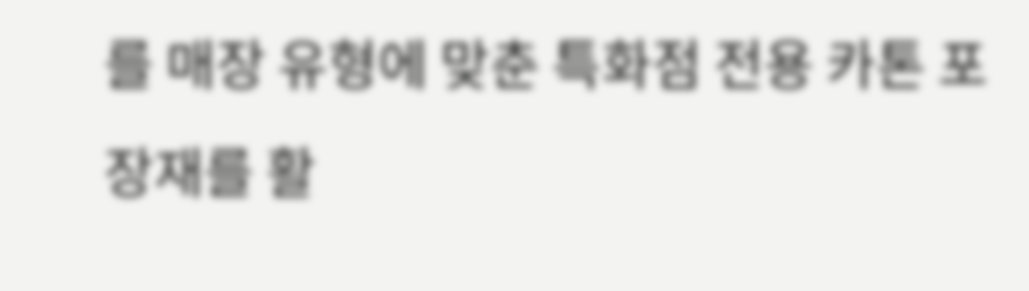를 매장 유형에 맞춘 특화점 전용 카톤 포장재를 활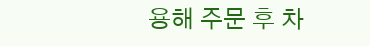용해 주문 후 차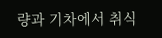량과 기차에서 취식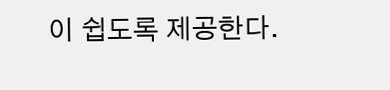이 쉽도록 제공한다.